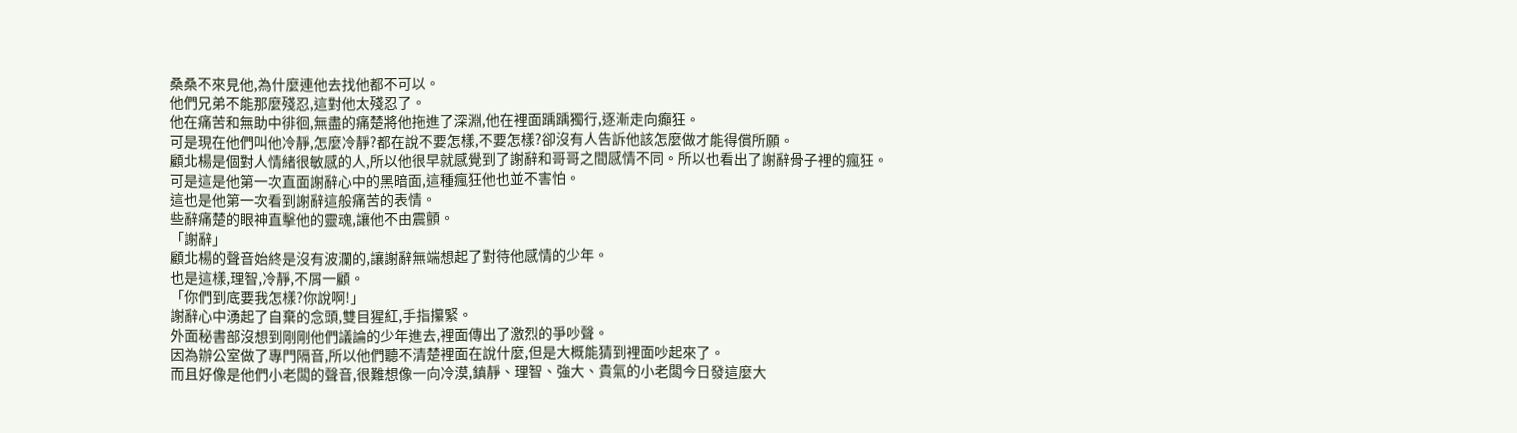桑桑不來見他,為什麼連他去找他都不可以。
他們兄弟不能那麼殘忍,這對他太殘忍了。
他在痛苦和無助中徘徊,無盡的痛楚將他拖進了深淵,他在裡面踽踽獨行,逐漸走向癲狂。
可是現在他們叫他冷靜,怎麼冷靜?都在說不要怎樣,不要怎樣?卻沒有人告訴他該怎麼做才能得償所願。
顧北楊是個對人情緒很敏感的人,所以他很早就感覺到了謝辭和哥哥之間感情不同。所以也看出了謝辭骨子裡的瘋狂。
可是這是他第一次直面謝辭心中的黑暗面,這種瘋狂他也並不害怕。
這也是他第一次看到謝辭這般痛苦的表情。
些辭痛楚的眼神直擊他的靈魂,讓他不由震顫。
「謝辭」
顧北楊的聲音始終是沒有波瀾的,讓謝辭無端想起了對待他感情的少年。
也是這樣,理智,冷靜,不屑一顧。
「你們到底要我怎樣?你說啊!」
謝辭心中湧起了自棄的念頭,雙目猩紅,手指攥緊。
外面秘書部沒想到剛剛他們議論的少年進去,裡面傳出了激烈的爭吵聲。
因為辦公室做了專門隔音,所以他們聽不清楚裡面在說什麼,但是大概能猜到裡面吵起來了。
而且好像是他們小老闆的聲音,很難想像一向冷漠,鎮靜、理智、強大、貴氣的小老闆今日發這麼大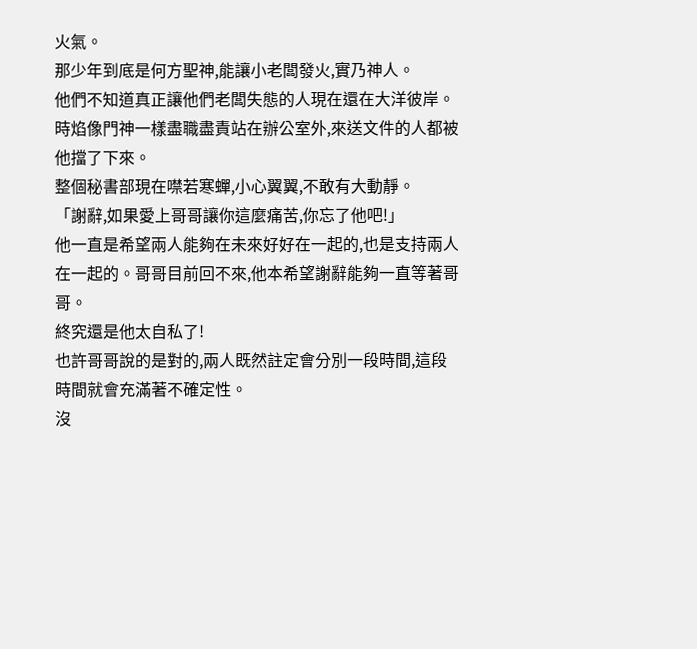火氣。
那少年到底是何方聖神,能讓小老闆發火,實乃神人。
他們不知道真正讓他們老闆失態的人現在還在大洋彼岸。
時焰像門神一樣盡職盡責站在辦公室外,來送文件的人都被他擋了下來。
整個秘書部現在噤若寒蟬,小心翼翼,不敢有大動靜。
「謝辭,如果愛上哥哥讓你這麼痛苦,你忘了他吧!」
他一直是希望兩人能夠在未來好好在一起的,也是支持兩人在一起的。哥哥目前回不來,他本希望謝辭能夠一直等著哥哥。
終究還是他太自私了!
也許哥哥說的是對的,兩人既然註定會分別一段時間,這段時間就會充滿著不確定性。
沒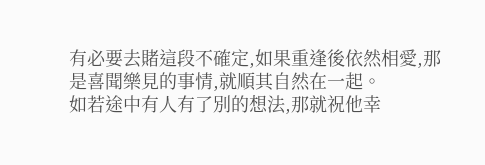有必要去賭這段不確定,如果重逢後依然相愛,那是喜聞樂見的事情,就順其自然在一起。
如若途中有人有了別的想法,那就祝他幸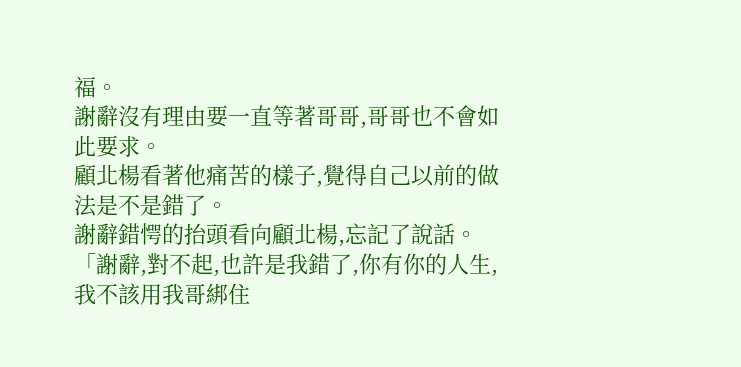福。
謝辭沒有理由要一直等著哥哥,哥哥也不會如此要求。
顧北楊看著他痛苦的樣子,覺得自己以前的做法是不是錯了。
謝辭錯愕的抬頭看向顧北楊,忘記了說話。
「謝辭,對不起,也許是我錯了,你有你的人生,我不該用我哥綁住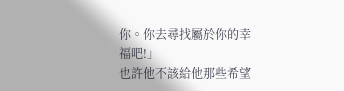你。你去尋找屬於你的幸福吧!」
也許他不該給他那些希望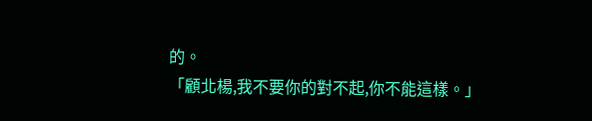的。
「顧北楊,我不要你的對不起,你不能這樣。」